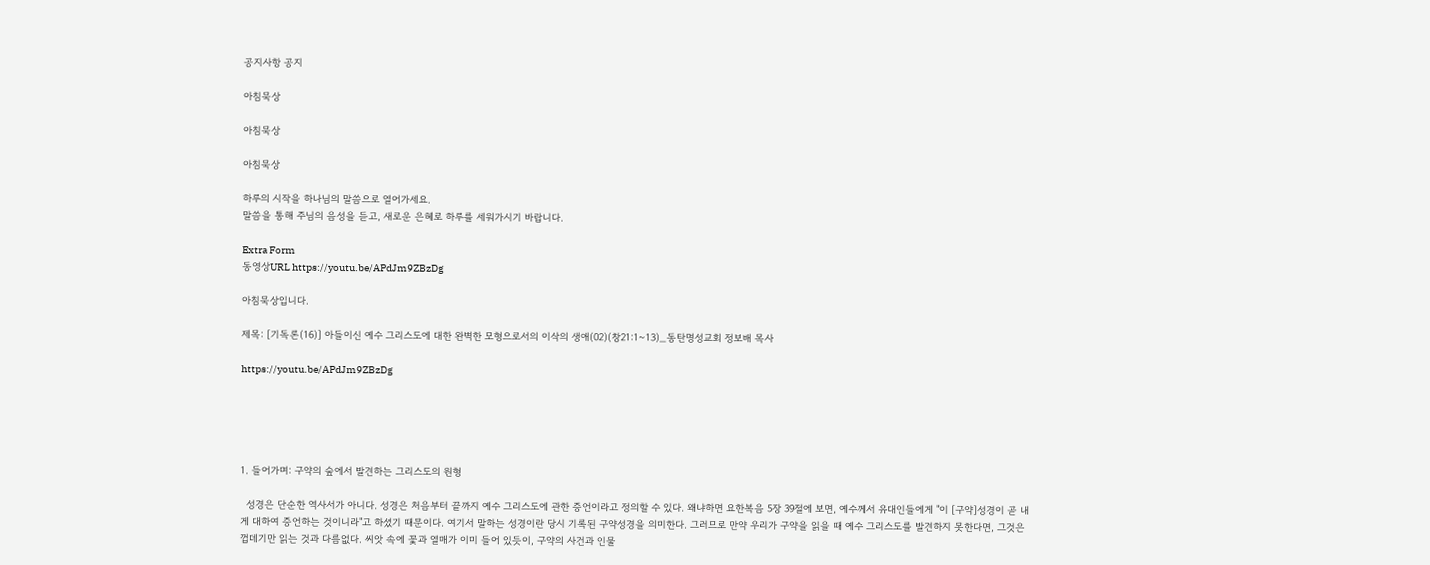공지사항 공지

아침묵상

아침묵상

아침묵상

하루의 시작을 하나님의 말씀으로 열어가세요.
말씀을 통해 주님의 음성을 듣고, 새로운 은혜로 하루를 세워가시기 바랍니다.

Extra Form
동영상URL https://youtu.be/APdJm9ZBzDg

아침묵상입니다.

제목: [기독론(16)] 아들이신 예수 그리스도에 대한 완벽한 모형으로서의 이삭의 생애(02)(창21:1~13)_동탄명성교회 정보배 목사

https://youtu.be/APdJm9ZBzDg





1. 들어가며: 구약의 숲에서 발견하는 그리스도의 원형

  성경은 단순한 역사서가 아니다. 성경은 처음부터 끝까지 예수 그리스도에 관한 증언이라고 정의할 수 있다. 왜냐하면 요한복음 5장 39절에 보면, 예수께서 유대인들에게 "이 [구약]성경이 곧 내게 대하여 증언하는 것이니라"고 하셨기 때문이다. 여기서 말하는 성경이란 당시 기록된 구약성경을 의미한다. 그러므로 만약 우리가 구약을 읽을 때 예수 그리스도를 발견하지 못한다면, 그것은 껍데기만 읽는 것과 다름없다. 씨앗 속에 꽃과 열매가 이미 들어 있듯이, 구약의 사건과 인물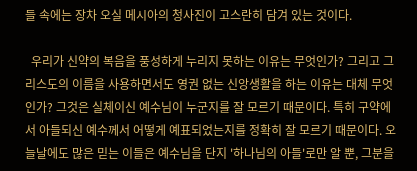들 속에는 장차 오실 메시아의 청사진이 고스란히 담겨 있는 것이다.

  우리가 신약의 복음을 풍성하게 누리지 못하는 이유는 무엇인가? 그리고 그리스도의 이름을 사용하면서도 영권 없는 신앙생활을 하는 이유는 대체 무엇인가? 그것은 실체이신 예수님이 누군지를 잘 모르기 때문이다. 특히 구약에서 아들되신 예수께서 어떻게 예표되었는지를 정확히 잘 모르기 때문이다. 오늘날에도 많은 믿는 이들은 예수님을 단지 '하나님의 아들'로만 알 뿐, 그분을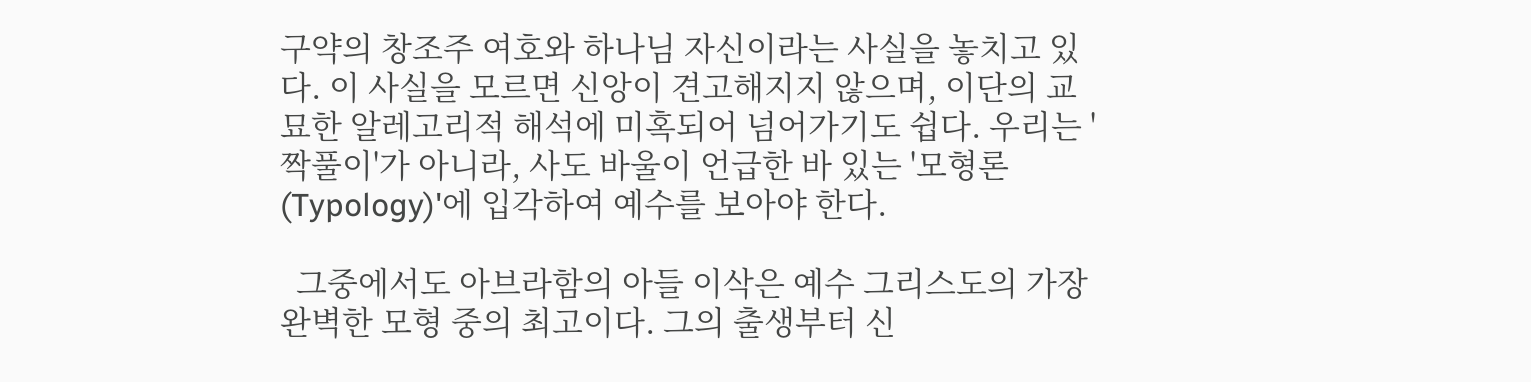구약의 창조주 여호와 하나님 자신이라는 사실을 놓치고 있다. 이 사실을 모르면 신앙이 견고해지지 않으며, 이단의 교묘한 알레고리적 해석에 미혹되어 넘어가기도 쉽다. 우리는 '짝풀이'가 아니라, 사도 바울이 언급한 바 있는 '모형론(Typology)'에 입각하여 예수를 보아야 한다.

  그중에서도 아브라함의 아들 이삭은 예수 그리스도의 가장 완벽한 모형 중의 최고이다. 그의 출생부터 신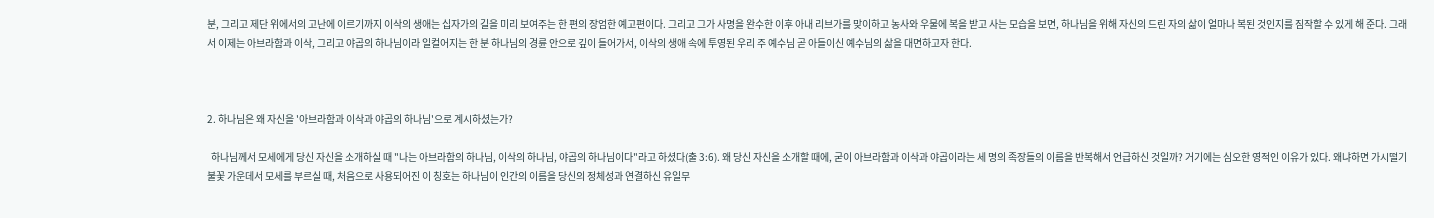분, 그리고 제단 위에서의 고난에 이르기까지 이삭의 생애는 십자가의 길을 미리 보여주는 한 편의 장엄한 예고편이다. 그리고 그가 사명을 완수한 이후 아내 리브가를 맞이하고 농사와 우물에 복을 받고 사는 모습을 보면, 하나님을 위해 자신의 드린 자의 삶이 얼마나 복된 것인지를 짐작할 수 있게 해 준다. 그래서 이제는 아브라함과 이삭, 그리고 야곱의 하나님이라 일컬어지는 한 분 하나님의 경륜 안으로 깊이 들어가서, 이삭의 생애 속에 투영된 우리 주 예수님 곧 아들이신 예수님의 삶을 대면하고자 한다.



2. 하나님은 왜 자신을 '아브라함과 이삭과 야곱의 하나님'으로 계시하셨는가?

  하나님께서 모세에게 당신 자신을 소개하실 때 "나는 아브라함의 하나님, 이삭의 하나님, 야곱의 하나님이다"라고 하셨다(출 3:6). 왜 당신 자신을 소개할 때에, 굳이 아브라함과 이삭과 야곱이라는 세 명의 족장들의 이름을 반복해서 언급하신 것일까? 거기에는 심오한 영적인 이유가 있다. 왜냐하면 가시떨기 불꽃 가운데서 모세를 부르실 때, 처음으로 사용되어진 이 칭호는 하나님이 인간의 이름을 당신의 정체성과 연결하신 유일무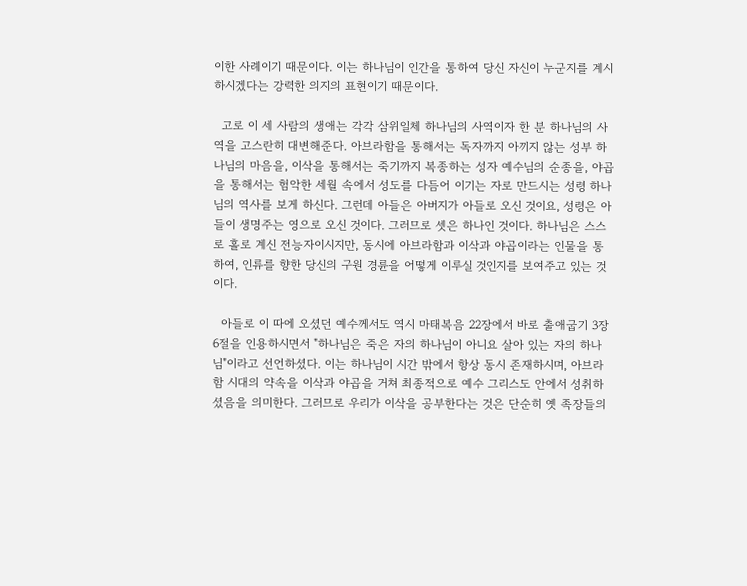이한 사례이기 때문이다. 이는 하나님이 인간을 통하여 당신 자신이 누군지를 계시하시겠다는 강력한 의지의 표현이기 때문이다.

  고로 이 세 사람의 생애는 각각 삼위일체 하나님의 사역이자 한 분 하나님의 사역을 고스란히 대변해준다. 아브라함을 통해서는 독자까지 아끼지 않는 성부 하나님의 마음을, 이삭을 통해서는 죽기까지 복종하는 성자 예수님의 순종을, 야곱을 통해서는 험악한 세월 속에서 성도를 다듬어 이기는 자로 만드시는 성령 하나님의 역사를 보게 하신다. 그런데 아들은 아버지가 아들로 오신 것이요, 성령은 아들이 생명주는 영으로 오신 것이다. 그러므로 셋은 하나인 것이다. 하나님은 스스로 홀로 계신 전능자이시지만, 동시에 아브라함과 이삭과 야곱이라는 인물을 통하여, 인류를 향한 당신의 구원 경륜을 어떻게 이루실 것인지를 보여주고 있는 것이다.

  아들로 이 따에 오셨던 예수께서도 역시 마태복음 22장에서 바로 출애굽기 3장 6절을 인용하시면서 "하나님은 죽은 자의 하나님이 아니요 살아 있는 자의 하나님"이라고 선언하셨다. 이는 하나님이 시간 밖에서 항상 동시 존재하시며, 아브라함 시대의 약속을 이삭과 야곱을 거쳐 최종적으로 예수 그리스도 안에서 성취하셨음을 의미한다. 그러므로 우리가 이삭을 공부한다는 것은 단순히 옛 족장들의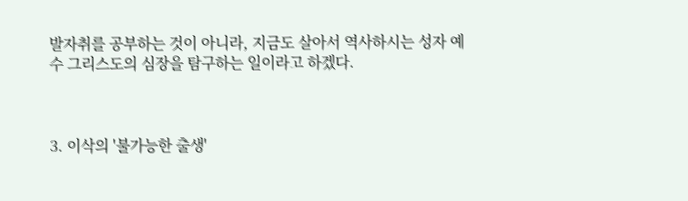발자취를 공부하는 것이 아니라, 지금도 살아서 역사하시는 성자 예수 그리스도의 심장을 탐구하는 일이라고 하겠다.



3. 이삭의 '불가능한 출생'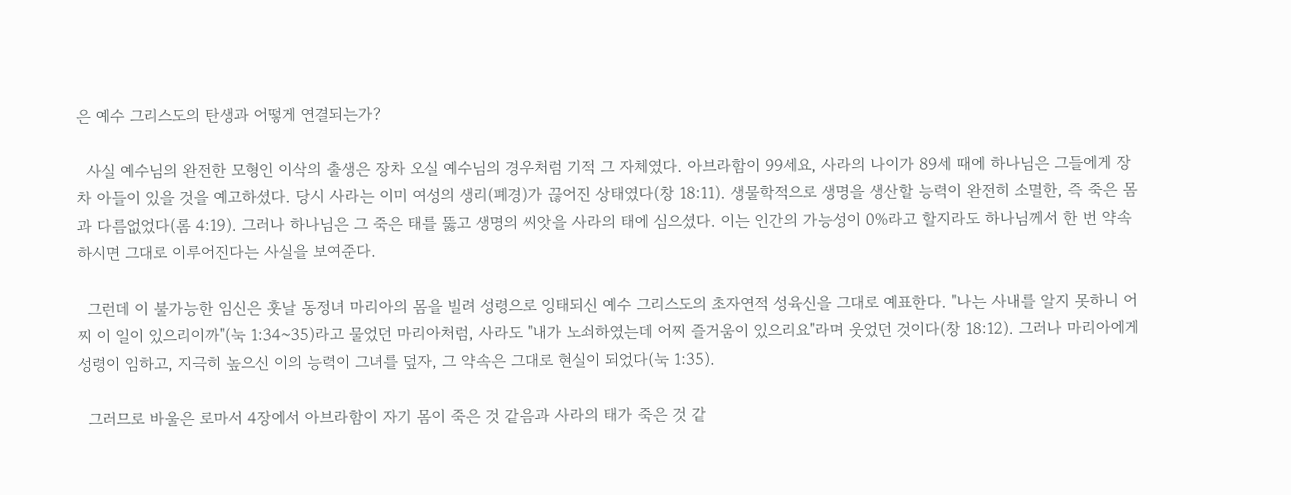은 예수 그리스도의 탄생과 어떻게 연결되는가?

  사실 예수님의 완전한 모형인 이삭의 출생은 장차 오실 예수님의 경우처럼 기적 그 자체였다. 아브라함이 99세요, 사라의 나이가 89세 때에 하나님은 그들에게 장차 아들이 있을 것을 예고하셨다. 당시 사라는 이미 여성의 생리(폐경)가 끊어진 상태였다(창 18:11). 생물학적으로 생명을 생산할 능력이 완전히 소멸한, 즉 죽은 몸과 다름없었다(롬 4:19). 그러나 하나님은 그 죽은 태를 뚫고 생명의 씨앗을 사라의 태에 심으셨다. 이는 인간의 가능성이 0%라고 할지라도 하나님께서 한 번 약속하시면 그대로 이루어진다는 사실을 보여준다.

  그런데 이 불가능한 임신은 훗날 동정녀 마리아의 몸을 빌려 성령으로 잉태되신 예수 그리스도의 초자연적 성육신을 그대로 예표한다. "나는 사내를 알지 못하니 어찌 이 일이 있으리이까"(눅 1:34~35)라고 물었던 마리아처럼, 사라도 "내가 노쇠하였는데 어찌 즐거움이 있으리요"라며 웃었던 것이다(창 18:12). 그러나 마리아에게 성령이 임하고, 지극히 높으신 이의 능력이 그녀를 덮자, 그 약속은 그대로 현실이 되었다(눅 1:35).

  그러므로 바울은 로마서 4장에서 아브라함이 자기 몸이 죽은 것 같음과 사라의 태가 죽은 것 같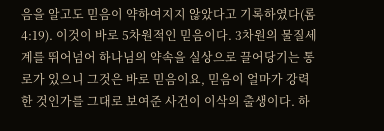음을 알고도 믿음이 약하여지지 않았다고 기록하였다(롬 4:19). 이것이 바로 5차원적인 믿음이다. 3차원의 물질세계를 뛰어넘어 하나님의 약속을 실상으로 끌어당기는 통로가 있으니 그것은 바로 믿음이요, 믿음이 얼마가 강력한 것인가를 그대로 보여준 사건이 이삭의 출생이다. 하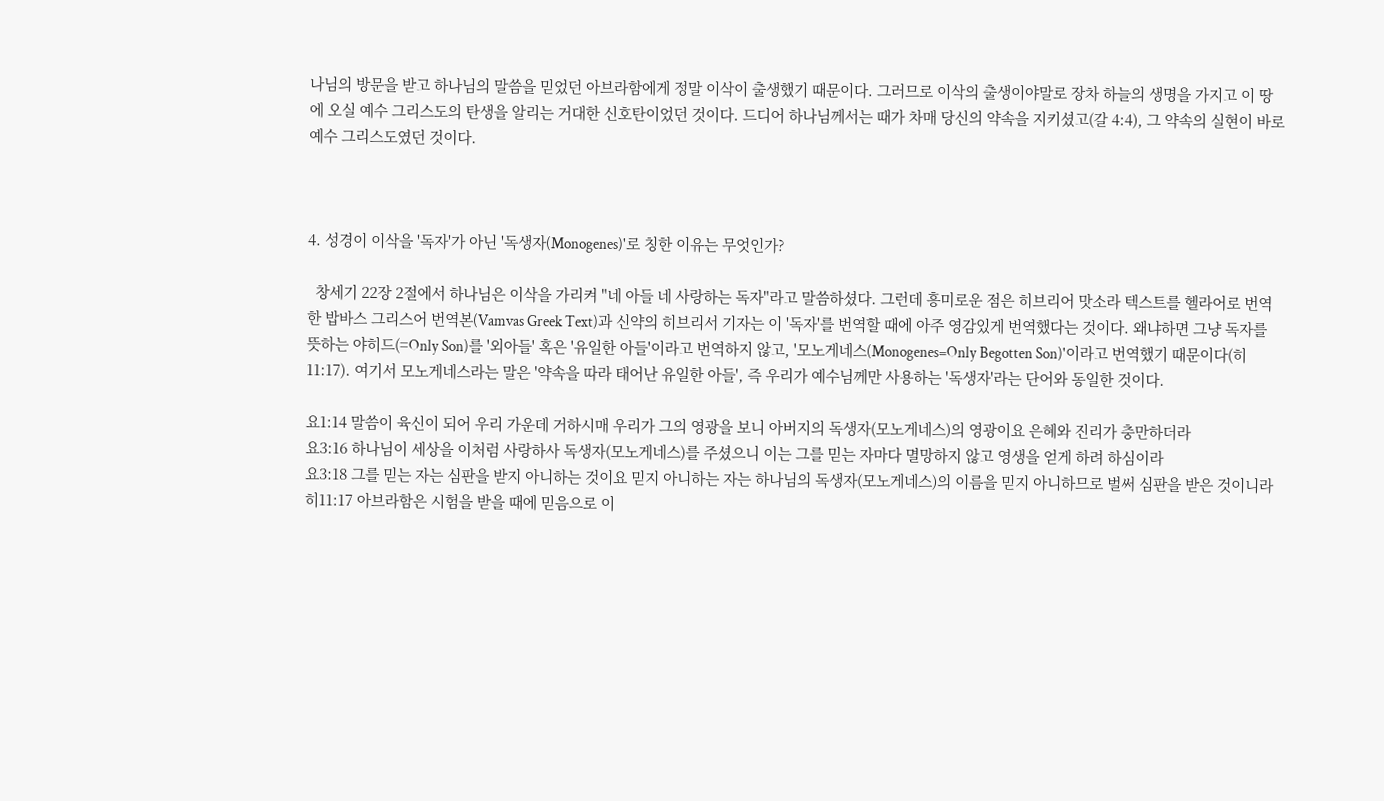나님의 방문을 받고 하나님의 말씀을 믿었던 아브라함에게 정말 이삭이 출생했기 때문이다. 그러므로 이삭의 출생이야말로 장차 하늘의 생명을 가지고 이 땅에 오실 예수 그리스도의 탄생을 알리는 거대한 신호탄이었던 것이다. 드디어 하나님께서는 때가 차매 당신의 약속을 지키셨고(갈 4:4), 그 약속의 실현이 바로 예수 그리스도였던 것이다.



4. 성경이 이삭을 '독자'가 아닌 '독생자(Monogenes)'로 칭한 이유는 무엇인가?

  창세기 22장 2절에서 하나님은 이삭을 가리켜 "네 아들 네 사랑하는 독자"라고 말씀하셨다. 그런데 흥미로운 점은 히브리어 맛소라 텍스트를 헬라어로 번역한 밥바스 그리스어 번역본(Vamvas Greek Text)과 신약의 히브리서 기자는 이 '독자'를 번역할 때에 아주 영감있게 번역했다는 것이다. 왜냐하면 그냥 독자를 뜻하는 야히드(=Only Son)를 '외아들' 혹은 '유일한 아들'이라고 번역하지 않고, '모노게네스(Monogenes=Only Begotten Son)'이라고 번역했기 때문이다(히 11:17). 여기서 모노게네스라는 말은 '약속을 따라 태어난 유일한 아들', 즉 우리가 예수님께만 사용하는 '독생자'라는 단어와 동일한 것이다.

요1:14 말씀이 육신이 되어 우리 가운데 거하시매 우리가 그의 영광을 보니 아버지의 독생자(모노게네스)의 영광이요 은혜와 진리가 충만하더라
요3:16 하나님이 세상을 이처럼 사랑하사 독생자(모노게네스)를 주셨으니 이는 그를 믿는 자마다 멸망하지 않고 영생을 얻게 하려 하심이라
요3:18 그를 믿는 자는 심판을 받지 아니하는 것이요 믿지 아니하는 자는 하나님의 독생자(모노게네스)의 이름을 믿지 아니하므로 벌써 심판을 받은 것이니라
히11:17 아브라함은 시험을 받을 때에 믿음으로 이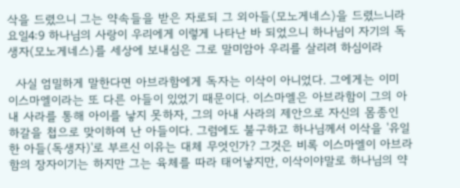삭을 드렸으니 그는 약속들을 받은 자로되 그 외아들(모노게네스)을 드렸느니라
요일4:9 하나님의 사랑이 우리에게 이렇게 나타난 바 되었으니 하나님이 자기의 독생자(모노게네스)를 세상에 보내심은 그로 말미암아 우리를 살리려 하심이라

  사실 엄밀하게 말한다면 아브라함에게 독자는 이삭이 아니었다. 그에게는 이미 이스마엘이라는 또 다른 아들이 있었기 때문이다. 이스마엘은 아브라함이 그의 아내 사라를 통해 아이를 낳지 못하자, 그의 아내 사라의 제안으로 자신의 몸종인 하갈을 첩으로 맞이하여 난 아들이다. 그럼에도 불구하고 하나님께서 이삭을 '유일한 아들(독생자)'로 부르신 이유는 대체 무엇인가? 그것은 비록 이스마엘이 아브라함의 장자이기는 하지만 그는 육체를 따라 태어낳지만, 이삭이야말로 하나님의 약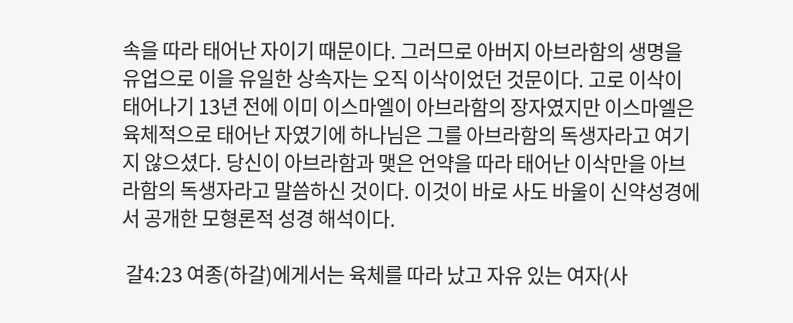속을 따라 태어난 자이기 때문이다. 그러므로 아버지 아브라함의 생명을 유업으로 이을 유일한 상속자는 오직 이삭이었던 것문이다. 고로 이삭이 태어나기 13년 전에 이미 이스마엘이 아브라함의 장자였지만 이스마엘은 육체적으로 태어난 자였기에 하나님은 그를 아브라함의 독생자라고 여기지 않으셨다. 당신이 아브라함과 맺은 언약을 따라 태어난 이삭만을 아브라함의 독생자라고 말씀하신 것이다. 이것이 바로 사도 바울이 신약성경에서 공개한 모형론적 성경 해석이다.

 갈4:23 여종(하갈)에게서는 육체를 따라 났고 자유 있는 여자(사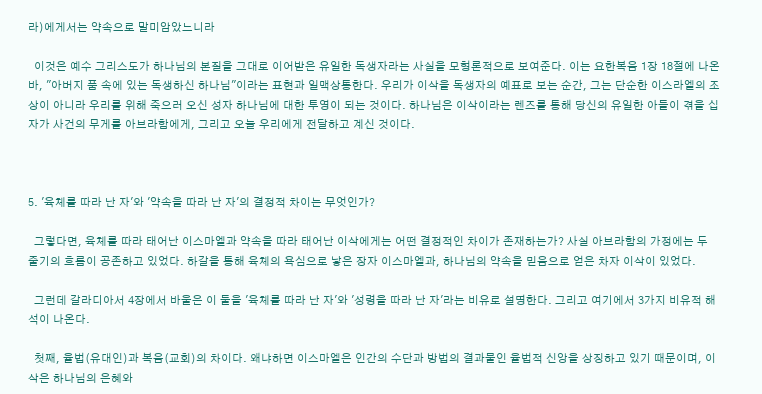라)에게서는 약속으로 말미암았느니라

  이것은 예수 그리스도가 하나님의 본질을 그대로 이어받은 유일한 독생자라는 사실을 모형론적으로 보여준다. 이는 요한복음 1장 18절에 나온 바, "아버지 품 속에 있는 독생하신 하나님"이라는 표현과 일맥상통한다. 우리가 이삭을 독생자의 예표로 보는 순간, 그는 단순한 이스라엘의 조상이 아니라 우리를 위해 죽으러 오신 성자 하나님에 대한 투영이 되는 것이다. 하나님은 이삭이라는 렌즈를 통해 당신의 유일한 아들이 겪을 십자가 사건의 무게를 아브라함에게, 그리고 오늘 우리에게 전달하고 계신 것이다.



5. '육체를 따라 난 자'와 '약속을 따라 난 자'의 결정적 차이는 무엇인가?

  그렇다면, 육체를 따라 태어난 이스마엘과 약속을 따라 태어난 이삭에게는 어떤 결정적인 차이가 존재하는가? 사실 아브라함의 가정에는 두 줄기의 흐름이 공존하고 있었다. 하갈을 통해 육체의 욕심으로 낳은 장자 이스마엘과, 하나님의 약속을 믿음으로 얻은 차자 이삭이 있었다.

  그런데 갈라디아서 4장에서 바울은 이 둘을 '육체를 따라 난 자'와 '성령을 따라 난 자'라는 비유로 설명한다. 그리고 여기에서 3가지 비유적 해석이 나온다.

  첫째, 율법(유대인)과 복음(교회)의 차이다. 왜냐하면 이스마엘은 인간의 수단과 방법의 결과물인 율법적 신앙을 상징하고 있기 때문이며, 이삭은 하나님의 은혜와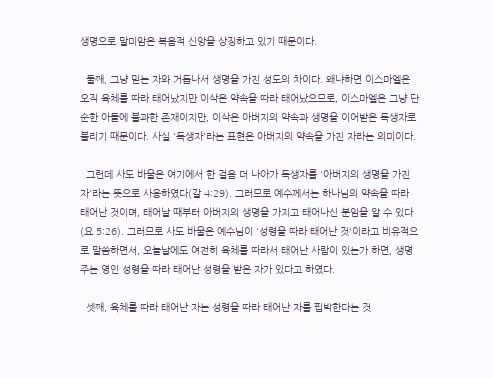생명으로 말미암은 복음적 신앙을 상징하고 있기 때문이다.

  둘째, 그냥 믿는 자와 거듭나서 생명을 가진 성도의 차이다. 왜냐하면 이스마엘은 오직 육체를 따라 태어났지만 이삭은 약속을 따라 태어났으므로, 이스마엘은 그냥 단순한 아들에 불과한 존재이지만, 이삭은 아버지의 약속과 생명을 이어받은 독생자로 불리기 때문이다. 사실 '독생자'라는 표현은 아버지의 약속을 가진 자라는 의미이다.

  그런데 사도 바울은 여기에서 한 걸음 더 나아가 독생자를 '아버지의 생명을 가진 자'라는 뜻으로 사용하였다(갈 4:29). 그러므로 예수께서는 하나님의 약속을 따라 태어난 것이며, 태어날 때부터 아버지의 생명을 가지고 태어나신 분임을 알 수 있다(요 5:26). 그러므로 사도 바울은 예수님이 '성령을 따라 태어난 것'이라고 비유적으로 말씀하면서, 오늘날에도 여전히 육체를 따라서 태어난 사람이 있는가 하면, 생명주는 영인 성령을 따라 태어난 성령을 받은 자가 있다고 하였다.

  셋째, 육체를 따라 태어난 자는 성령을 따라 태어난 자를 핍박한다는 것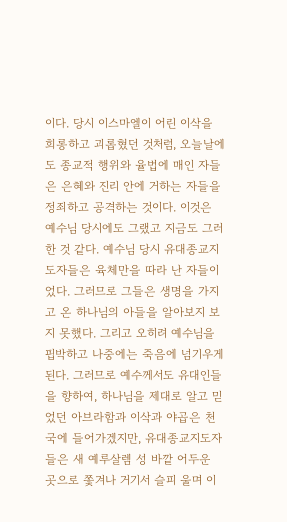이다. 당시 이스마엘이 어린 이삭을 희롱하고 괴롭혔던 것처럼, 오늘날에도 종교적 행위와 율법에 매인 자들은 은혜와 진리 안에 거하는 자들을 정죄하고 공격하는 것이다. 이것은 예수님 당시에도 그랬고 지금도 그러한 것 같다. 예수님 당시 유대종교지도자들은 육체만을 따라 난 자들이었다. 그러므로 그들은 생명을 가지고 온 하나님의 아들을 알아보지 보지 못했다. 그리고 오히려 예수님을 핍박하고 나중에는 죽음에 넘기우게 된다. 그러므로 예수께서도 유대인들을 향하여, 하나님을 제대로 알고 믿었던 아브라함과 이삭과 야곱은 천국에 들어가겠지만, 유대종교지도자들은 새 예루살렘 성 바깥 어두운 곳으로 쫓겨나 거기서 슬피 울며 이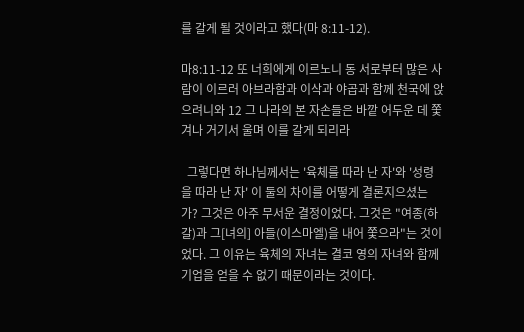를 갈게 될 것이라고 했다(마 8:11-12).

마8:11-12 또 너희에게 이르노니 동 서로부터 많은 사람이 이르러 아브라함과 이삭과 야곱과 함께 천국에 앉으려니와 12 그 나라의 본 자손들은 바깥 어두운 데 쫓겨나 거기서 울며 이를 갈게 되리라

  그렇다면 하나님께서는 '육체를 따라 난 자'와 '성령을 따라 난 자' 이 둘의 차이를 어떻게 결론지으셨는가? 그것은 아주 무서운 결정이었다. 그것은 "여종(하갈)과 그[녀의] 아들(이스마엘)을 내어 쫓으라"는 것이었다. 그 이유는 육체의 자녀는 결코 영의 자녀와 함께 기업을 얻을 수 없기 때문이라는 것이다.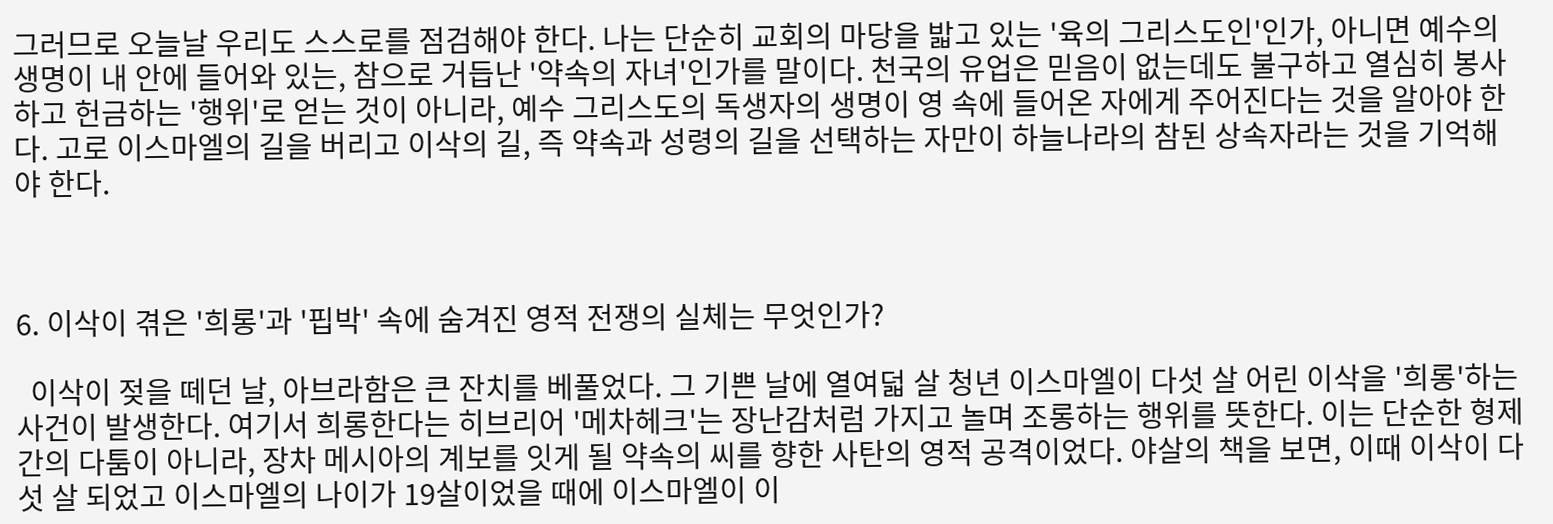그러므로 오늘날 우리도 스스로를 점검해야 한다. 나는 단순히 교회의 마당을 밟고 있는 '육의 그리스도인'인가, 아니면 예수의 생명이 내 안에 들어와 있는, 참으로 거듭난 '약속의 자녀'인가를 말이다. 천국의 유업은 믿음이 없는데도 불구하고 열심히 봉사하고 헌금하는 '행위'로 얻는 것이 아니라, 예수 그리스도의 독생자의 생명이 영 속에 들어온 자에게 주어진다는 것을 알아야 한다. 고로 이스마엘의 길을 버리고 이삭의 길, 즉 약속과 성령의 길을 선택하는 자만이 하늘나라의 참된 상속자라는 것을 기억해야 한다.



6. 이삭이 겪은 '희롱'과 '핍박' 속에 숨겨진 영적 전쟁의 실체는 무엇인가?

  이삭이 젖을 떼던 날, 아브라함은 큰 잔치를 베풀었다. 그 기쁜 날에 열여덟 살 청년 이스마엘이 다섯 살 어린 이삭을 '희롱'하는 사건이 발생한다. 여기서 희롱한다는 히브리어 '메차헤크'는 장난감처럼 가지고 놀며 조롱하는 행위를 뜻한다. 이는 단순한 형제간의 다툼이 아니라, 장차 메시아의 계보를 잇게 될 약속의 씨를 향한 사탄의 영적 공격이었다. 야살의 책을 보면, 이때 이삭이 다섯 살 되었고 이스마엘의 나이가 19살이었을 때에 이스마엘이 이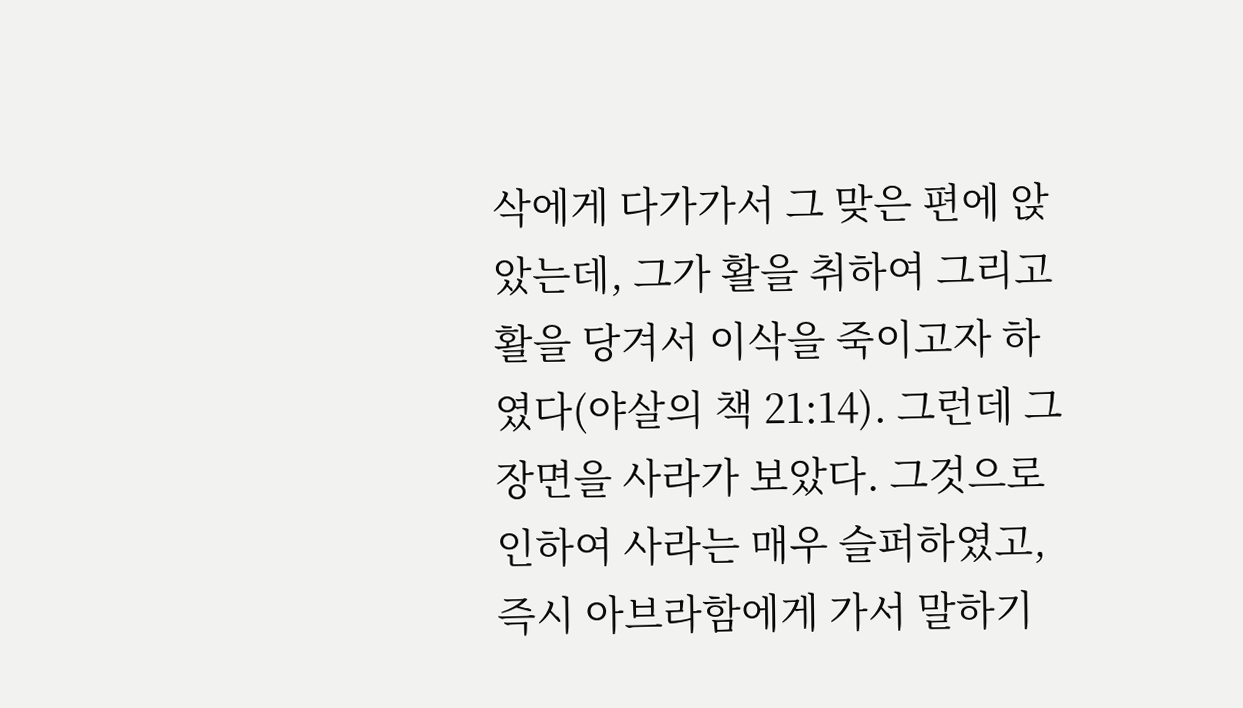삭에게 다가가서 그 맞은 편에 앉았는데, 그가 활을 취하여 그리고 활을 당겨서 이삭을 죽이고자 하였다(야살의 책 21:14). 그런데 그 장면을 사라가 보았다. 그것으로 인하여 사라는 매우 슬퍼하였고, 즉시 아브라함에게 가서 말하기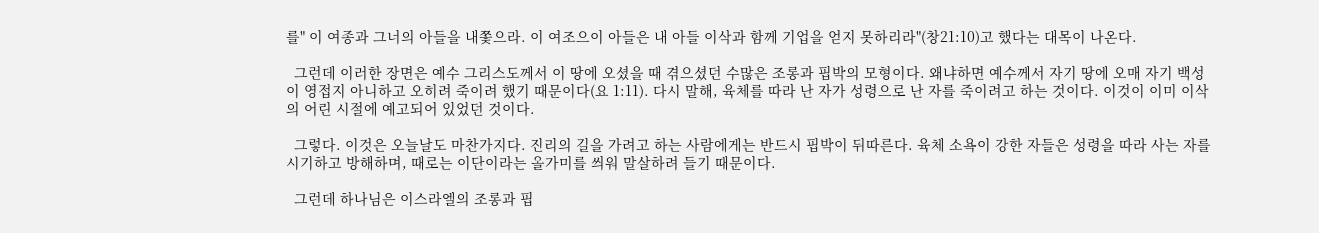를" 이 여종과 그너의 아들을 내쫓으라. 이 여조으이 아들은 내 아들 이삭과 함께 기업을 얻지 못하리라"(창21:10)고 했다는 대목이 나온다.

  그런데 이러한 장면은 예수 그리스도께서 이 땅에 오셨을 때 겪으셨던 수많은 조롱과 핍박의 모형이다. 왜냐하면 예수께서 자기 땅에 오매 자기 백성이 영접지 아니하고 오히려 죽이려 했기 때문이다(요 1:11). 다시 말해, 육체를 따라 난 자가 성령으로 난 자를 죽이려고 하는 것이다. 이것이 이미 이삭의 어린 시절에 예고되어 있었던 것이다.

  그렇다. 이것은 오늘날도 마찬가지다. 진리의 길을 가려고 하는 사람에게는 반드시 핍박이 뒤따른다. 육체 소욕이 강한 자들은 성령을 따라 사는 자를 시기하고 방해하며, 때로는 이단이라는 올가미를 씌워 말살하려 들기 때문이다.

  그런데 하나님은 이스라엘의 조롱과 핍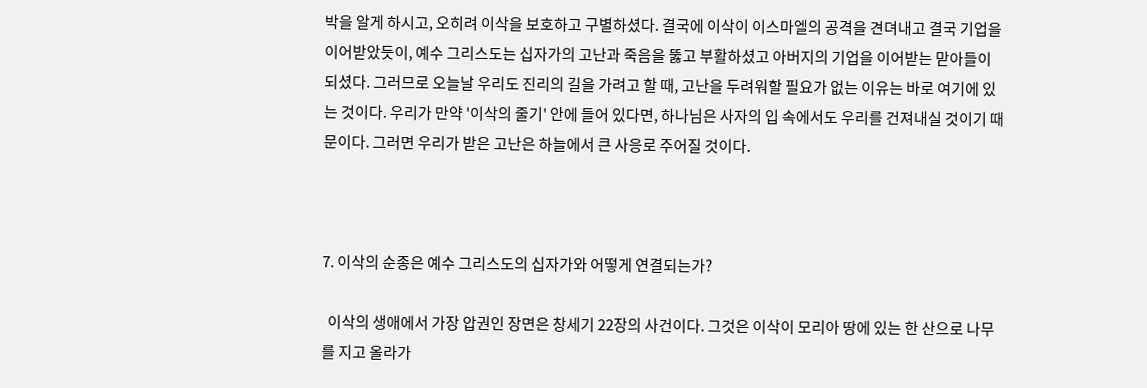박을 알게 하시고, 오히려 이삭을 보호하고 구별하셨다. 결국에 이삭이 이스마엘의 공격을 견뎌내고 결국 기업을 이어받았듯이, 예수 그리스도는 십자가의 고난과 죽음을 뚫고 부활하셨고 아버지의 기업을 이어받는 맏아들이 되셨다. 그러므로 오늘날 우리도 진리의 길을 가려고 할 때, 고난을 두려워할 필요가 없는 이유는 바로 여기에 있는 것이다. 우리가 만약 '이삭의 줄기' 안에 들어 있다면, 하나님은 사자의 입 속에서도 우리를 건져내실 것이기 때문이다. 그러면 우리가 받은 고난은 하늘에서 큰 사응로 주어질 것이다.



7. 이삭의 순종은 예수 그리스도의 십자가와 어떻게 연결되는가?

  이삭의 생애에서 가장 압권인 장면은 창세기 22장의 사건이다. 그것은 이삭이 모리아 땅에 있는 한 산으로 나무를 지고 올라가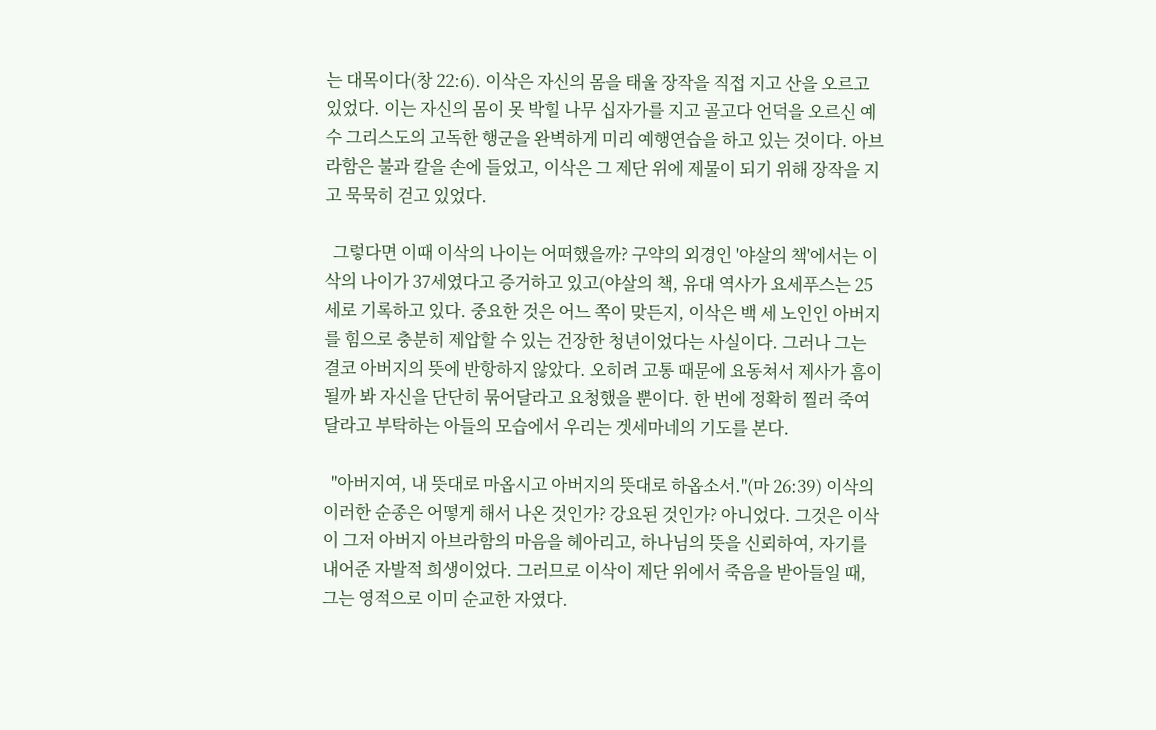는 대목이다(창 22:6). 이삭은 자신의 몸을 태울 장작을 직접 지고 산을 오르고 있었다. 이는 자신의 몸이 못 박힐 나무 십자가를 지고 골고다 언덕을 오르신 예수 그리스도의 고독한 행군을 완벽하게 미리 예행연습을 하고 있는 것이다. 아브라함은 불과 칼을 손에 들었고, 이삭은 그 제단 위에 제물이 되기 위해 장작을 지고 묵묵히 걷고 있었다.

  그렇다면 이때 이삭의 나이는 어떠했을까? 구약의 외경인 '야살의 책'에서는 이삭의 나이가 37세였다고 증거하고 있고(야살의 책, 유대 역사가 요세푸스는 25세로 기록하고 있다. 중요한 것은 어느 쪽이 맞든지, 이삭은 백 세 노인인 아버지를 힘으로 충분히 제압할 수 있는 건장한 청년이었다는 사실이다. 그러나 그는 결코 아버지의 뜻에 반항하지 않았다. 오히려 고통 때문에 요동쳐서 제사가 흠이 될까 봐 자신을 단단히 묶어달라고 요청했을 뿐이다. 한 번에 정확히 찔러 죽여달라고 부탁하는 아들의 모습에서 우리는 겟세마네의 기도를 본다.

  "아버지여, 내 뜻대로 마옵시고 아버지의 뜻대로 하옵소서."(마 26:39) 이삭의 이러한 순종은 어떻게 해서 나온 것인가? 강요된 것인가? 아니었다. 그것은 이삭이 그저 아버지 아브라함의 마음을 헤아리고, 하나님의 뜻을 신뢰하여, 자기를 내어준 자발적 희생이었다. 그러므로 이삭이 제단 위에서 죽음을 받아들일 때, 그는 영적으로 이미 순교한 자였다.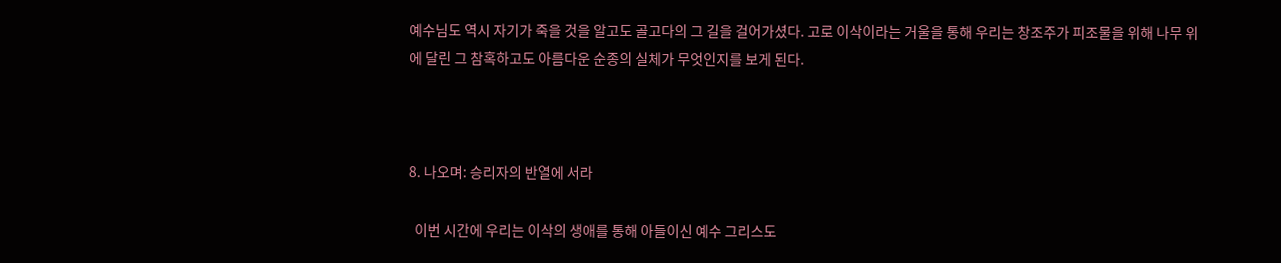예수님도 역시 자기가 죽을 것을 알고도 골고다의 그 길을 걸어가셨다. 고로 이삭이라는 거울을 통해 우리는 창조주가 피조물을 위해 나무 위에 달린 그 참혹하고도 아름다운 순종의 실체가 무엇인지를 보게 된다.



8. 나오며: 승리자의 반열에 서라

  이번 시간에 우리는 이삭의 생애를 통해 아들이신 예수 그리스도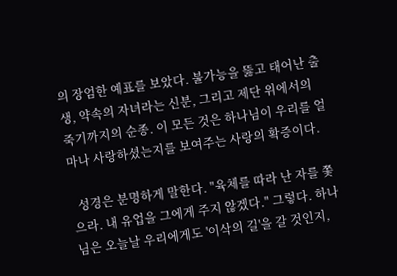의 장엄한 예표를 보았다. 불가능을 뚫고 태어난 출생, 약속의 자녀라는 신분, 그리고 제단 위에서의 죽기까지의 순종. 이 모든 것은 하나님이 우리를 얼마나 사랑하셨는지를 보여주는 사랑의 확증이다.

  성경은 분명하게 말한다. "육체를 따라 난 자를 쫓으라. 내 유업을 그에게 주지 않겠다." 그렇다. 하나님은 오늘날 우리에게도 '이삭의 길'을 갈 것인지,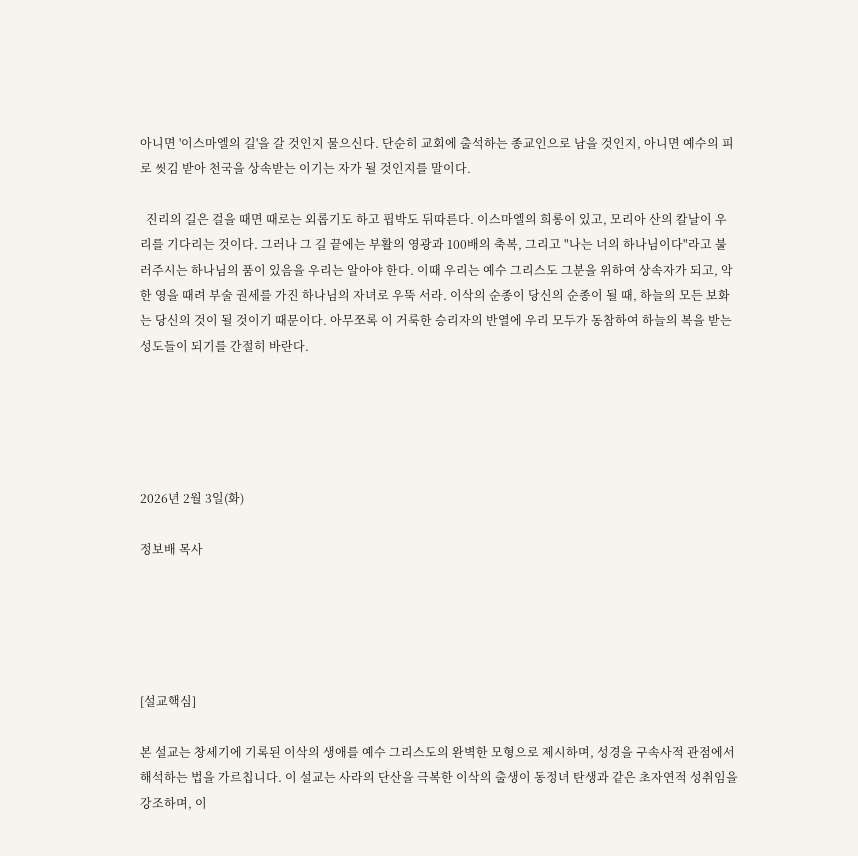아니면 '이스마엘의 길'을 갈 것인지 물으신다. 단순히 교회에 출석하는 종교인으로 남을 것인지, 아니면 예수의 피로 씻김 받아 천국을 상속받는 이기는 자가 될 것인지를 말이다.

  진리의 길은 걸을 때면 때로는 외롭기도 하고 핍박도 뒤따른다. 이스마엘의 희롱이 있고, 모리아 산의 칼날이 우리를 기다리는 것이다. 그러나 그 길 끝에는 부활의 영광과 100배의 축복, 그리고 "나는 너의 하나님이다"라고 불러주시는 하나님의 품이 있음을 우리는 알아야 한다. 이때 우리는 예수 그리스도 그분을 위하여 상속자가 되고, 악한 영을 때려 부술 권세를 가진 하나님의 자녀로 우뚝 서라. 이삭의 순종이 당신의 순종이 될 때, 하늘의 모든 보화는 당신의 것이 될 것이기 때문이다. 아무쪼록 이 거룩한 승리자의 반열에 우리 모두가 동참하여 하늘의 복을 받는 성도들이 되기를 간절히 바란다.





2026년 2월 3일(화)

정보배 목사





[설교핵심]

본 설교는 창세기에 기록된 이삭의 생애를 예수 그리스도의 완벽한 모형으로 제시하며, 성경을 구속사적 관점에서 해석하는 법을 가르칩니다. 이 설교는 사라의 단산을 극복한 이삭의 출생이 동정녀 탄생과 같은 초자연적 성취임을 강조하며, 이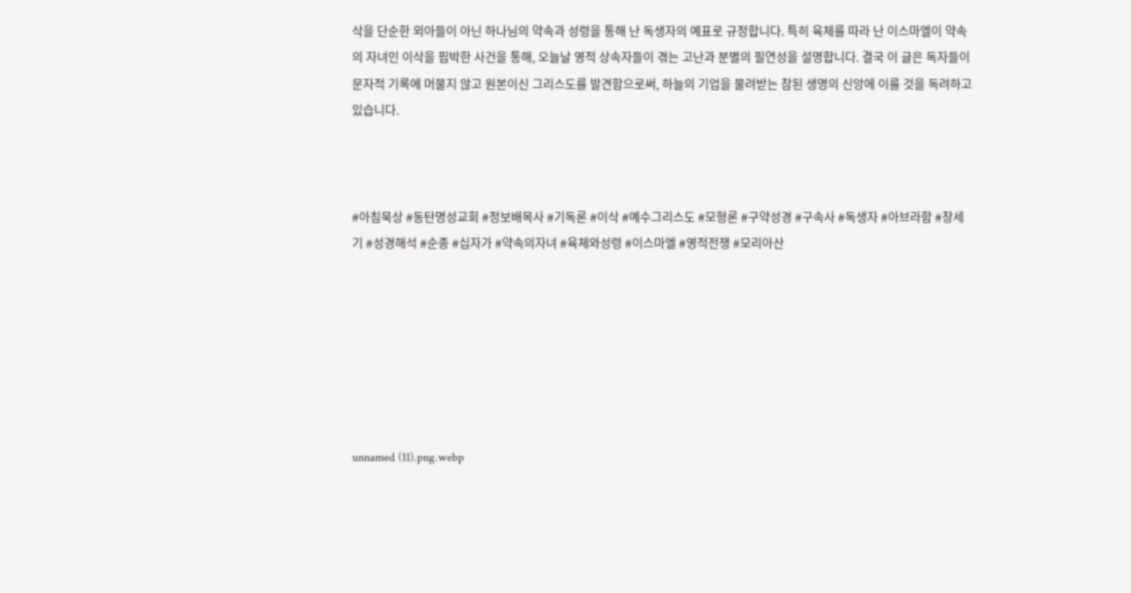삭을 단순한 외아들이 아닌 하나님의 약속과 성령을 통해 난 독생자의 예표로 규정합니다. 특히 육체를 따라 난 이스마엘이 약속의 자녀인 이삭을 핍박한 사건을 통해, 오늘날 영적 상속자들이 겪는 고난과 분별의 필연성을 설명합니다. 결국 이 글은 독자들이 문자적 기록에 머물지 않고 원본이신 그리스도를 발견함으로써, 하늘의 기업을 물려받는 참된 생명의 신앙에 이를 것을 독려하고 있습니다.



#아침묵상 #동탄명성교회 #정보배목사 #기독론 #이삭 #예수그리스도 #모형론 #구약성경 #구속사 #독생자 #아브라함 #창세기 #성경해석 #순종 #십자가 #약속의자녀 #육체와성령 #이스마엘 #영적전쟁 #모리아산







unnamed (11).png.webp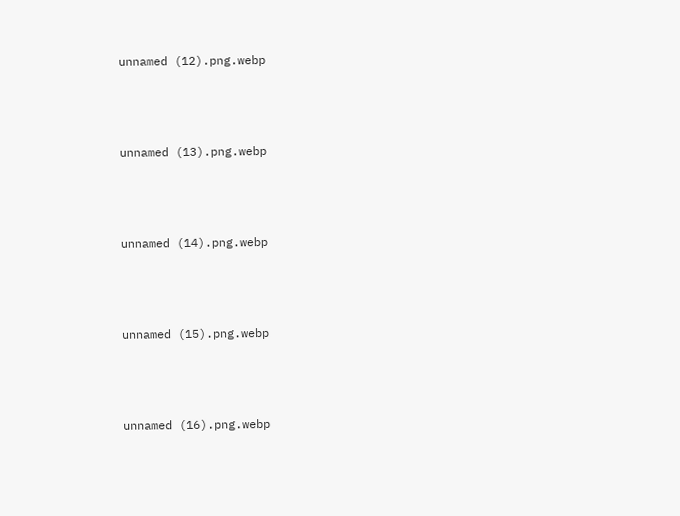unnamed (12).png.webp



unnamed (13).png.webp



unnamed (14).png.webp



unnamed (15).png.webp



unnamed (16).png.webp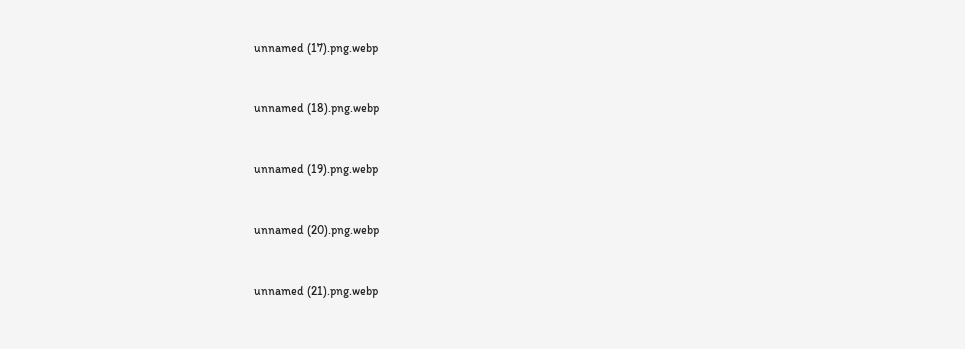unnamed (17).png.webp



unnamed (18).png.webp



unnamed (19).png.webp



unnamed (20).png.webp



unnamed (21).png.webp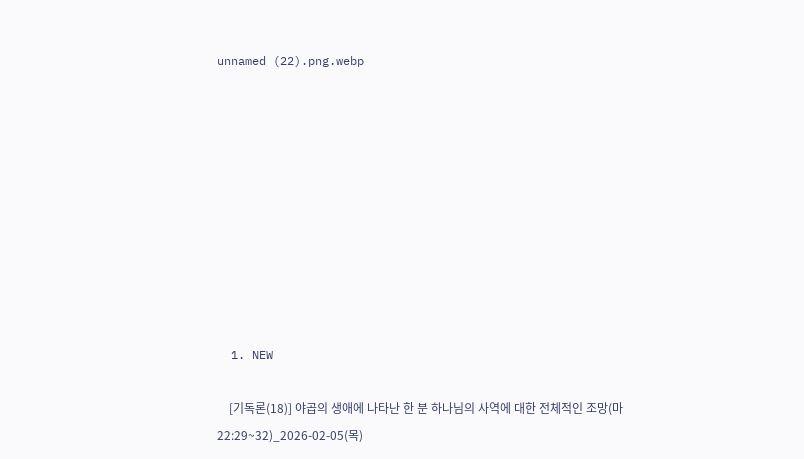unnamed (22).png.webp










  1. NEW

    [기독론(18)] 야곱의 생애에 나타난 한 분 하나님의 사역에 대한 전체적인 조망(마22:29~32)_2026-02-05(목)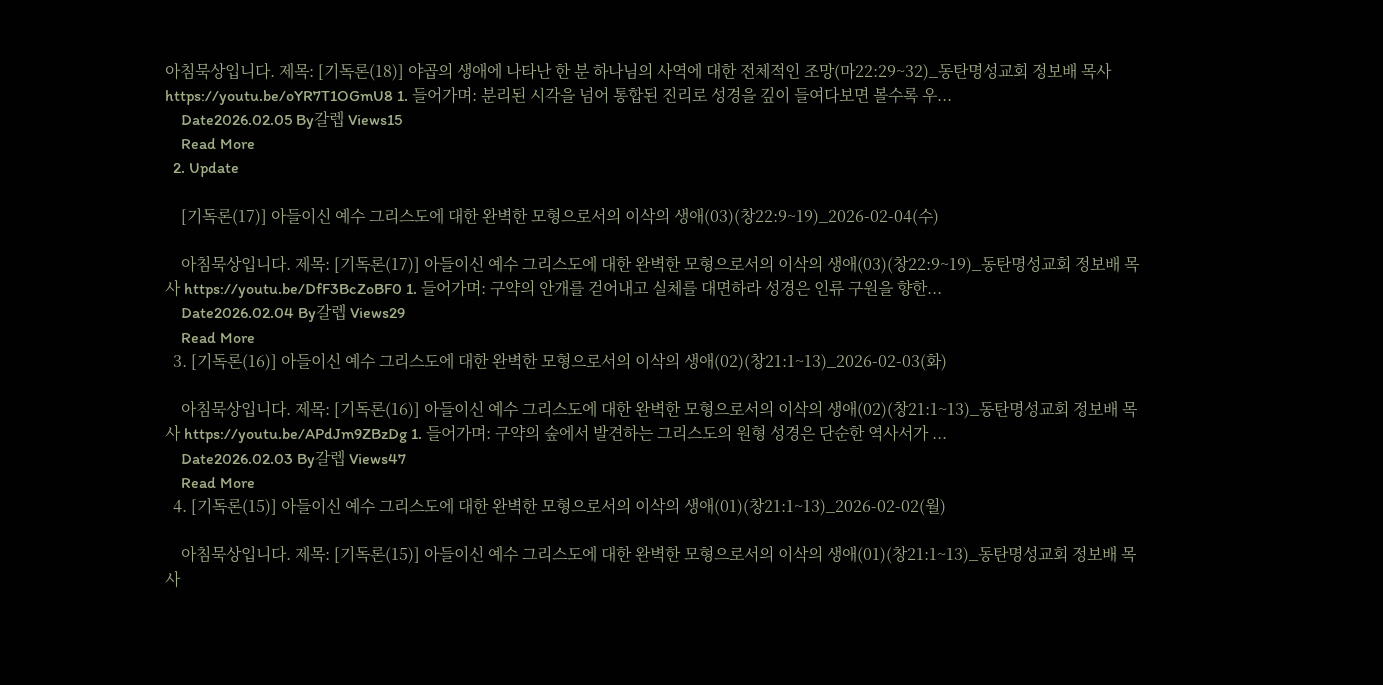아침묵상입니다. 제목: [기독론(18)] 야곱의 생애에 나타난 한 분 하나님의 사역에 대한 전체적인 조망(마22:29~32)_동탄명성교회 정보배 목사 https://youtu.be/oYR7T1OGmU8 1. 들어가며: 분리된 시각을 넘어 통합된 진리로 성경을 깊이 들여다보면 볼수록 우...
    Date2026.02.05 By갈렙 Views15
    Read More
  2. Update

    [기독론(17)] 아들이신 예수 그리스도에 대한 완벽한 모형으로서의 이삭의 생애(03)(창22:9~19)_2026-02-04(수)

    아침묵상입니다. 제목: [기독론(17)] 아들이신 예수 그리스도에 대한 완벽한 모형으로서의 이삭의 생애(03)(창22:9~19)_동탄명성교회 정보배 목사 https://youtu.be/DfF3BcZoBF0 1. 들어가며: 구약의 안개를 걷어내고 실체를 대면하라 성경은 인류 구원을 향한...
    Date2026.02.04 By갈렙 Views29
    Read More
  3. [기독론(16)] 아들이신 예수 그리스도에 대한 완벽한 모형으로서의 이삭의 생애(02)(창21:1~13)_2026-02-03(화)

    아침묵상입니다. 제목: [기독론(16)] 아들이신 예수 그리스도에 대한 완벽한 모형으로서의 이삭의 생애(02)(창21:1~13)_동탄명성교회 정보배 목사 https://youtu.be/APdJm9ZBzDg 1. 들어가며: 구약의 숲에서 발견하는 그리스도의 원형 성경은 단순한 역사서가 ...
    Date2026.02.03 By갈렙 Views47
    Read More
  4. [기독론(15)] 아들이신 예수 그리스도에 대한 완벽한 모형으로서의 이삭의 생애(01)(창21:1~13)_2026-02-02(월)

    아침묵상입니다. 제목: [기독론(15)] 아들이신 예수 그리스도에 대한 완벽한 모형으로서의 이삭의 생애(01)(창21:1~13)_동탄명성교회 정보배 목사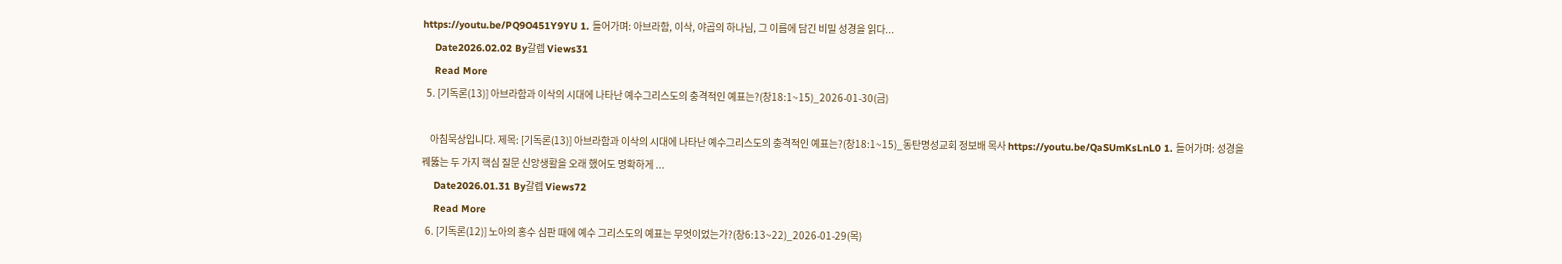https://youtu.be/PQ9O451Y9YU 1. 들어가며: 아브라함, 이삭, 야곱의 하나님, 그 이름에 담긴 비밀 성경을 읽다...
    Date2026.02.02 By갈렙 Views31
    Read More
  5. [기독론(13)] 아브라함과 이삭의 시대에 나타난 예수그리스도의 충격적인 예표는?(창18:1~15)_2026-01-30(금)

    아침묵상입니다. 제목: [기독론(13)] 아브라함과 이삭의 시대에 나타난 예수그리스도의 충격적인 예표는?(창18:1~15)_동탄명성교회 정보배 목사 https://youtu.be/QaSUmKsLnL0 1. 들어가며: 성경을 꿰뚫는 두 가지 핵심 질문 신앙생활을 오래 했어도 명확하게 ...
    Date2026.01.31 By갈렙 Views72
    Read More
  6. [기독론(12)] 노아의 홍수 심판 때에 예수 그리스도의 예표는 무엇이었는가?(창6:13~22)_2026-01-29(목)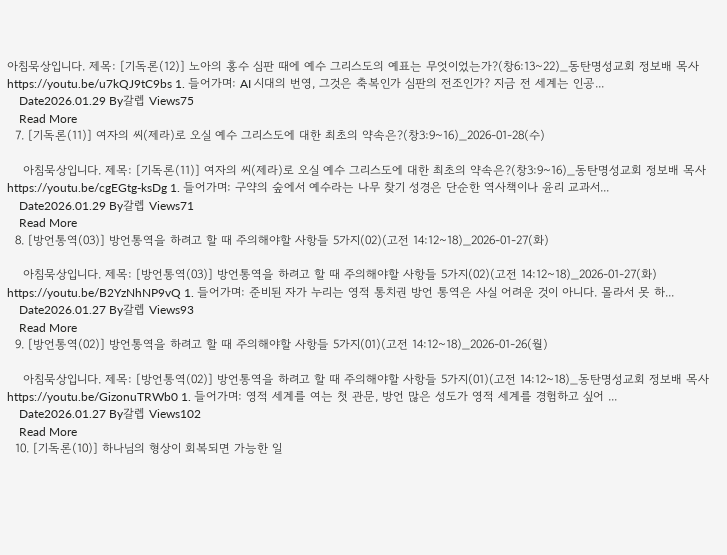아침묵상입니다. 제목: [기독론(12)] 노아의 홍수 심판 때에 예수 그리스도의 예표는 무엇이었는가?(창6:13~22)_동탄명성교회 정보배 목사 https://youtu.be/u7kQJ9tC9bs 1. 들어가며: AI 시대의 번영, 그것은 축복인가 심판의 전조인가? 지금 전 세계는 인공...
    Date2026.01.29 By갈렙 Views75
    Read More
  7. [기독론(11)] 여자의 씨(제라)로 오실 예수 그리스도에 대한 최초의 약속은?(창3:9~16)_2026-01-28(수)

    아침묵상입니다. 제목: [기독론(11)] 여자의 씨(제라)로 오실 예수 그리스도에 대한 최초의 약속은?(창3:9~16)_동탄명성교회 정보배 목사 https://youtu.be/cgEGtg-ksDg 1. 들어가며: 구약의 숲에서 예수라는 나무 찾기 성경은 단순한 역사책이나 윤리 교과서...
    Date2026.01.29 By갈렙 Views71
    Read More
  8. [방언통역(03)] 방언통역을 하려고 할 때 주의해야할 사항들 5가지(02)(고전 14:12~18)_2026-01-27(화)

    아침묵상입니다. 제목: [방언통역(03)] 방언통역을 하려고 할 때 주의해야할 사항들 5가지(02)(고전 14:12~18)_2026-01-27(화) https://youtu.be/B2YzNhNP9vQ 1. 들어가며: 준비된 자가 누리는 영적 통치권 방언 통역은 사실 어려운 것이 아니다. 몰라서 못 하...
    Date2026.01.27 By갈렙 Views93
    Read More
  9. [방언통역(02)] 방언통역을 하려고 할 때 주의해야할 사항들 5가지(01)(고전 14:12~18)_2026-01-26(월)

    아침묵상입니다. 제목: [방언통역(02)] 방언통역을 하려고 할 때 주의해야할 사항들 5가지(01)(고전 14:12~18)_동탄명성교회 정보배 목사 https://youtu.be/GizonuTRWb0 1. 들어가며: 영적 세계를 여는 첫 관문, 방언 많은 성도가 영적 세계를 경험하고 싶어 ...
    Date2026.01.27 By갈렙 Views102
    Read More
  10. [기독론(10)] 하나님의 형상이 회복되면 가능한 일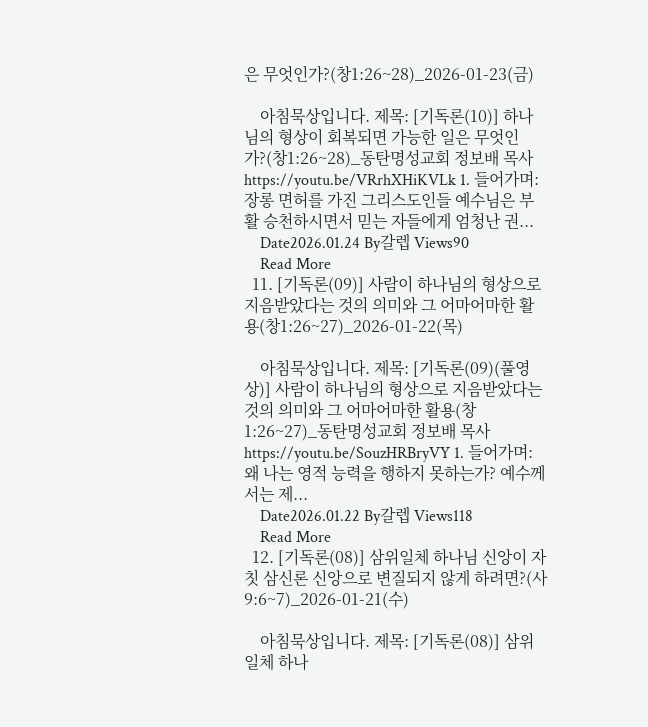은 무엇인가?(창1:26~28)_2026-01-23(금)

    아침묵상입니다. 제목: [기독론(10)] 하나님의 형상이 회복되면 가능한 일은 무엇인가?(창1:26~28)_동탄명성교회 정보배 목사 https://youtu.be/VRrhXHiKVLk 1. 들어가며: 장롱 면허를 가진 그리스도인들 예수님은 부활 승천하시면서 믿는 자들에게 엄청난 권...
    Date2026.01.24 By갈렙 Views90
    Read More
  11. [기독론(09)] 사람이 하나님의 형상으로 지음받았다는 것의 의미와 그 어마어마한 활용(창1:26~27)_2026-01-22(목)

    아침묵상입니다. 제목: [기독론(09)(풀영상)] 사람이 하나님의 형상으로 지음받았다는 것의 의미와 그 어마어마한 활용(창1:26~27)_동탄명성교회 정보배 목사 https://youtu.be/SouzHRBryVY 1. 들어가며: 왜 나는 영적 능력을 행하지 못하는가? 예수께서는 제...
    Date2026.01.22 By갈렙 Views118
    Read More
  12. [기독론(08)] 삼위일체 하나님 신앙이 자칫 삼신론 신앙으로 변질되지 않게 하려면?(사9:6~7)_2026-01-21(수)

    아침묵상입니다. 제목: [기독론(08)] 삼위일체 하나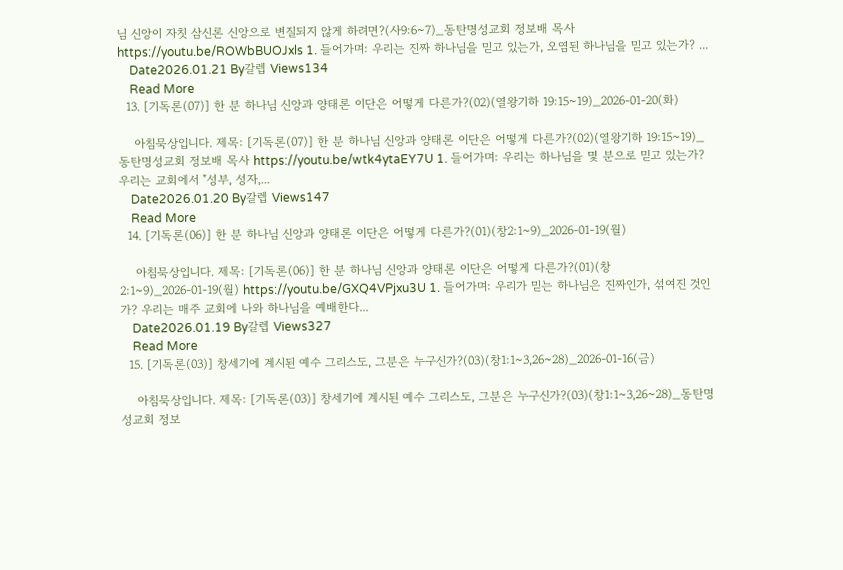님 신앙이 자칫 삼신론 신앙으로 변질되지 않게 하려면?(사9:6~7)_동탄명성교회 정보배 목사 https://youtu.be/ROWbBUOJxls 1. 들어가며: 우리는 진짜 하나님을 믿고 있는가, 오염된 하나님을 믿고 있는가? ...
    Date2026.01.21 By갈렙 Views134
    Read More
  13. [기독론(07)] 한 분 하나님 신앙과 양태론 이단은 어떻게 다른가?(02)(열왕기하 19:15~19)_2026-01-20(화)

    아침묵상입니다. 제목: [기독론(07)] 한 분 하나님 신앙과 양태론 이단은 어떻게 다른가?(02)(열왕기하 19:15~19)_동탄명성교회 정보배 목사 https://youtu.be/wtk4ytaEY7U 1. 들어가며: 우리는 하나님을 몇 분으로 믿고 있는가? 우리는 교회에서 "성부, 성자,...
    Date2026.01.20 By갈렙 Views147
    Read More
  14. [기독론(06)] 한 분 하나님 신앙과 양태론 이단은 어떻게 다른가?(01)(창2:1~9)_2026-01-19(월)

    아침묵상입니다. 제목: [기독론(06)] 한 분 하나님 신앙과 양태론 이단은 어떻게 다른가?(01)(창2:1~9)_2026-01-19(월) https://youtu.be/GXQ4VPjxu3U 1. 들어가며: 우리가 믿는 하나님은 진짜인가, 섞여진 것인가? 우리는 매주 교회에 나와 하나님을 예배한다...
    Date2026.01.19 By갈렙 Views327
    Read More
  15. [기독론(03)] 창세기에 계시된 예수 그리스도, 그분은 누구신가?(03)(창1:1~3,26~28)_2026-01-16(금)

    아침묵상입니다. 제목: [기독론(03)] 창세기에 계시된 예수 그리스도, 그분은 누구신가?(03)(창1:1~3,26~28)_동탄명성교회 정보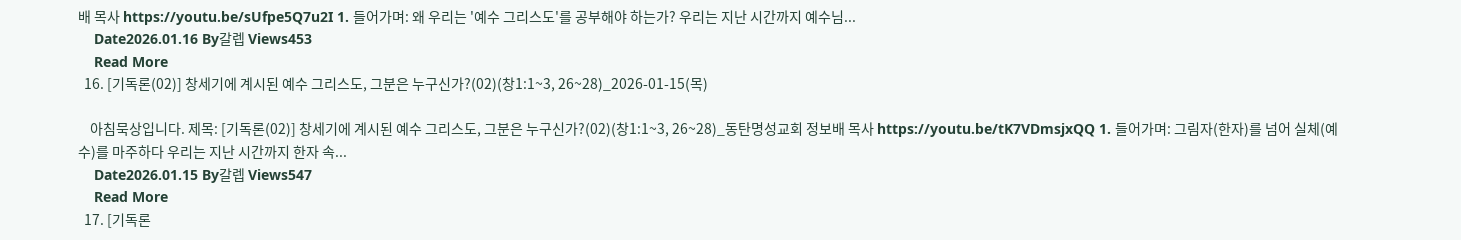배 목사 https://youtu.be/sUfpe5Q7u2I 1. 들어가며: 왜 우리는 '예수 그리스도'를 공부해야 하는가? 우리는 지난 시간까지 예수님...
    Date2026.01.16 By갈렙 Views453
    Read More
  16. [기독론(02)] 창세기에 계시된 예수 그리스도, 그분은 누구신가?(02)(창1:1~3, 26~28)_2026-01-15(목)

    아침묵상입니다. 제목: [기독론(02)] 창세기에 계시된 예수 그리스도, 그분은 누구신가?(02)(창1:1~3, 26~28)_동탄명성교회 정보배 목사 https://youtu.be/tK7VDmsjxQQ 1. 들어가며: 그림자(한자)를 넘어 실체(예수)를 마주하다 우리는 지난 시간까지 한자 속...
    Date2026.01.15 By갈렙 Views547
    Read More
  17. [기독론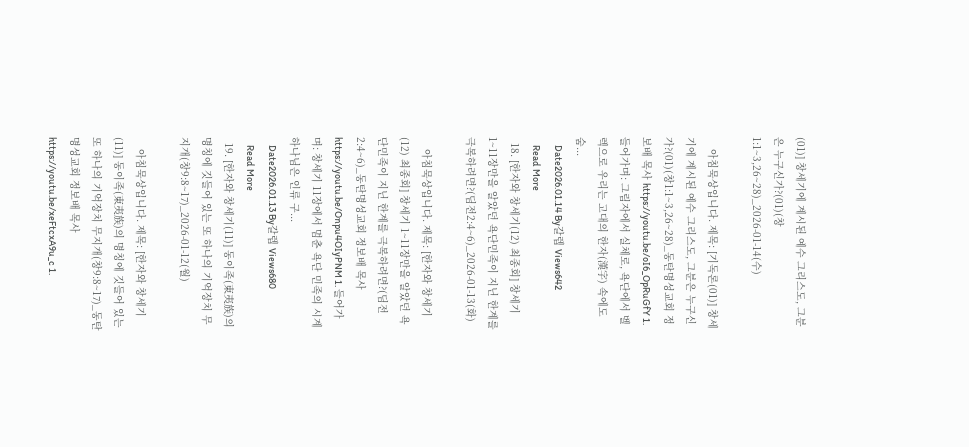(01)] 창세기에 계시된 예수 그리스도, 그분은 누구신가?(01)(창1:1~3,26~28)_2026-01-14(수)

    아침묵상입니다. 제목: [기독론(01)] 창세기에 계시된 예수 그리스도, 그분은 누구신가?(01)(창1:1~3,26~28)_동탄명성교회 정보배 목사 https://youtu.be/oI6_OpRuGfY 1. 들어가며: 그림자에서 실체로, 욕단에서 벨렉으로 우리는 고대의 한자(漢字) 속에도 숨...
    Date2026.01.14 By갈렙 Views642
    Read More
  18. [한자와 창세기(12) 최종회] 창세기 1~11장만을 알았던 욕단민족이 지닌 한계를 극복하려면?(딤전2:4~6)_2026-01-13(화)

    아침묵상입니다. 제목: [한자와 창세기(12) 최종회] 창세기 1~11장만을 알았던 욕단민족이 지닌 한계를 극복하려면?(딤전2:4~6)_동탄명성교회 정보배 목사 https://youtu.be/Onpu4OIyPNM 1. 들어가며: 창세기 11장에서 멈춘 욕단 민족의 시계 하나님은 인류 구...
    Date2026.01.13 By갈렙 Views680
    Read More
  19. [한자와 창세기(11)] 동이족(東夷族)의 명칭에 깃들어 있는 또 하나의 기억장치 무지개(창9:8~17)_2026-01-12(월)

    아침묵상입니다. 제목: [한자와 창세기(11)] 동이족(東夷族)의 명칭에 깃들어 있는 또 하나의 기억장치 무지개(창9:8~17)_동탄명성교회 정보배 목사 https://youtu.be/xeFtcxA9u_c 1.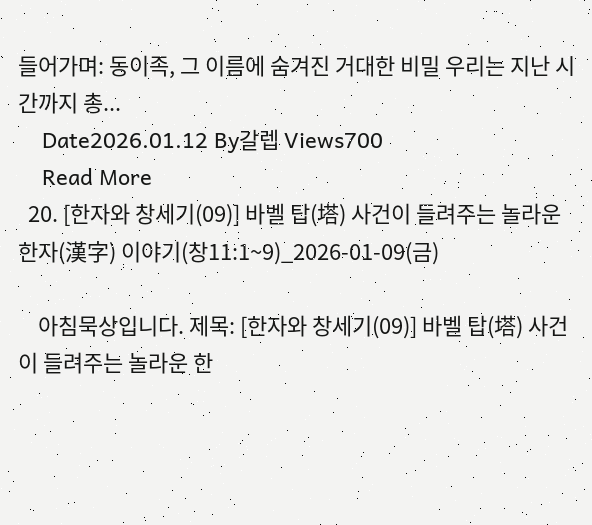들어가며: 동이족, 그 이름에 숨겨진 거대한 비밀 우리는 지난 시간까지 총...
    Date2026.01.12 By갈렙 Views700
    Read More
  20. [한자와 창세기(09)] 바벨 탑(塔) 사건이 들려주는 놀라운 한자(漢字) 이야기(창11:1~9)_2026-01-09(금)

    아침묵상입니다. 제목: [한자와 창세기(09)] 바벨 탑(塔) 사건이 들려주는 놀라운 한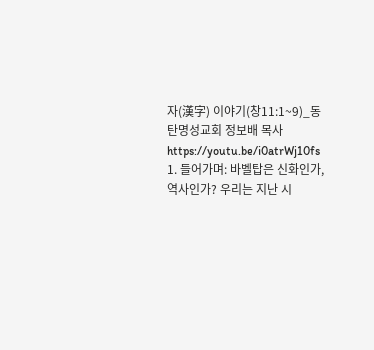자(漢字) 이야기(창11:1~9)_동탄명성교회 정보배 목사 https://youtu.be/i0atrWj10fs 1. 들어가며: 바벨탑은 신화인가, 역사인가? 우리는 지난 시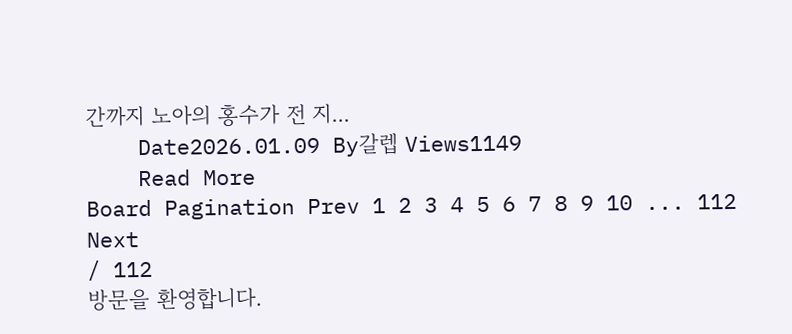간까지 노아의 홍수가 전 지...
    Date2026.01.09 By갈렙 Views1149
    Read More
Board Pagination Prev 1 2 3 4 5 6 7 8 9 10 ... 112 Next
/ 112
방문을 환영합니다.